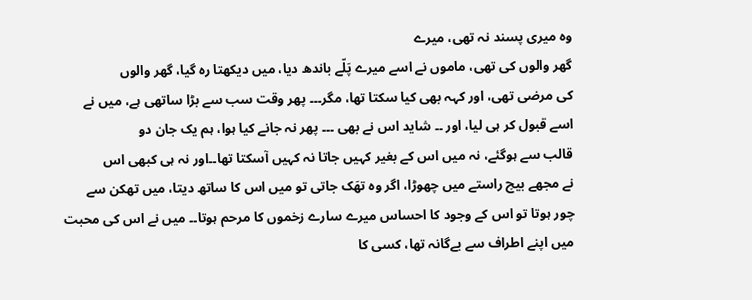وہ میری پسند نہ تھی، میرے
گھر والوں کی تھی، ماموں نے اسے میرے پَلّے باندھ دیا، میں دیکھتا رہ گیا، گھر والوں
کی مرضی تھی، اور کہہ بھی کیا سکتا تھا، مگر۔۔۔ پھر وقت سب سے بڑا ساتھی ہے، میں نے
اسے قبول کر ہی لیا، اور ۔۔ شاید اس نے بھی ۔۔۔ پھر نہ جانے کیا ہوا، ہم یک جان دو
قالب سے ہوگئے، نہ میں اس کے بغیر کہیں جاتا نہ کہیں آسکتا تھا۔۔اور نہ ہی کبھی اس
نے مجھے بیچ راستے میں چھوڑا، اگر وہ تھَک جاتی تو میں اس کا ساتھ دیتا، میں تھکن سے
چور ہوتا تو اس کے وجود کا احساس میرے سارے زخموں کا مرحم ہوتا۔۔ میں نے اس کی محبت
میں اپنے اطراف سے بےگانہ تھا، کسی کا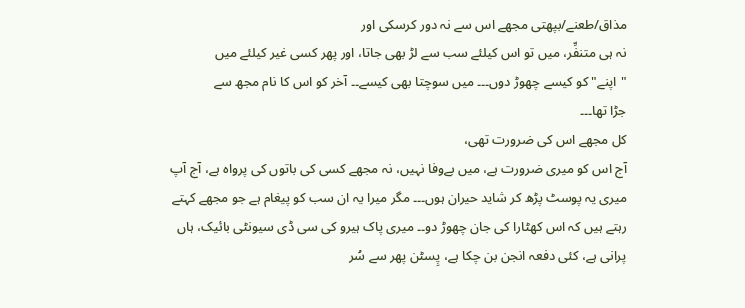مذاق/طعنے/بپھتی مجھے اس سے نہ دور کرسکی اور
نہ ہی متنفِّر، میں تو اس کیلئے سب سے لڑ بھی جاتا، اور پھر کسی غیر کیلئے میں
"اپنے" کو کیسے چھوڑ دوں۔۔۔ میں سوچتا بھی کیسے۔۔ آخر کو اس کا نام مجھ سے
جڑا تھا۔۔۔
کل مجھے اس کی ضرورت تھی،
آج اس کو میری ضرورت ہے، میں بےوفا نہیں، نہ مجھے کسی کی باتوں کی پرواہ ہے، آج آپ
میری یہ پوسٹ پڑھ کر شاید حیران ہوں۔۔۔ مگر میرا یہ ان سب کو پیغام ہے جو مجھے کہتے
رہتے ہیں کہ اس کھٹارا کی جان چھوڑ دو۔۔ میری پاک ہیرو کی سی ڈی سیونٹی بائیک، ہاں
پرانی ہے، کئی دفعہ انجن بن چکا ہے، پِسٹن پھر سے سُر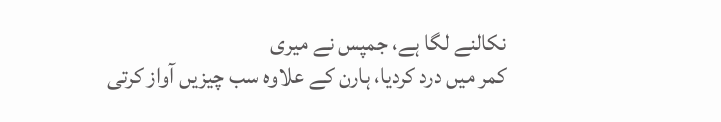نکالنے لگا ہے، جمپس نے میری
کمر میں درد کردیا، ہارن کے علاوہ سب چیزیں آواز کرتی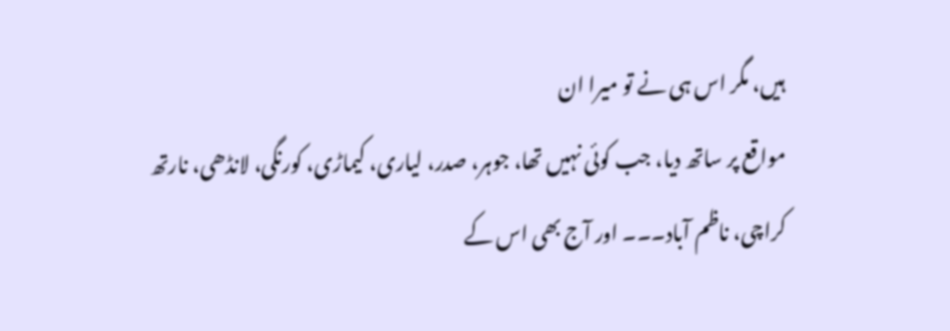ہیں، مگر اس ہی نے تو میرا ان
مواقع پر ساتھ دیا، جب کوئی نہیں تھا، جوہر، صدر، لیاری، کیماڑی، کورنگی، لانڈھی، نارتھ
کراچی، ناظم آباد۔۔۔ اور آج بھی اس کے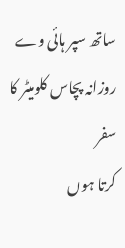ساتھ سپر ہائی وے روزانہ پچاس کلومیٹر کا سفر
کرتا ہوں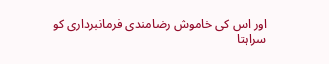اور اس کی خاموش رضامندی فرمانبرداری کو سراہتا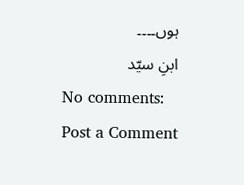ہوں۔۔۔۔
ابنِ سیّد
No comments:
Post a Comment